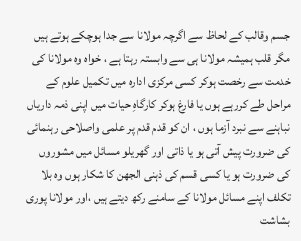جسم وقالب کے لحاظ سے اگرچہ مولانا سے جدا ہوچکے ہوتے ہیں مگر قلب ہمیشہ مولانا ہی سے وابستہ رہتا ہے ، خواہ وہ مولانا کی خدمت سے رخصت ہوکر کسی مرکزی ادارہ میں تکمیل علوم کے مراحل طے کررہے ہوں یا فارغ ہوکر کارگاہِ حیات میں اپنی ذمہ داریاں نباہنے سے نبرد آزما ہوں ، ان کو قدم قدم پر علمی واصلاحی رہنمائی کی ضرورت پیش آتی ہو یا ذاتی اور گھریلو مسائل میں مشوروں کی ضرورت ہو یا کسی قسم کی ذہنی الجھن کا شکار ہوں وہ بلا تکلف اپنے مسائل مولانا کے سامنے رکھ دیتے ہیں ،اور مولانا پوری بشاشت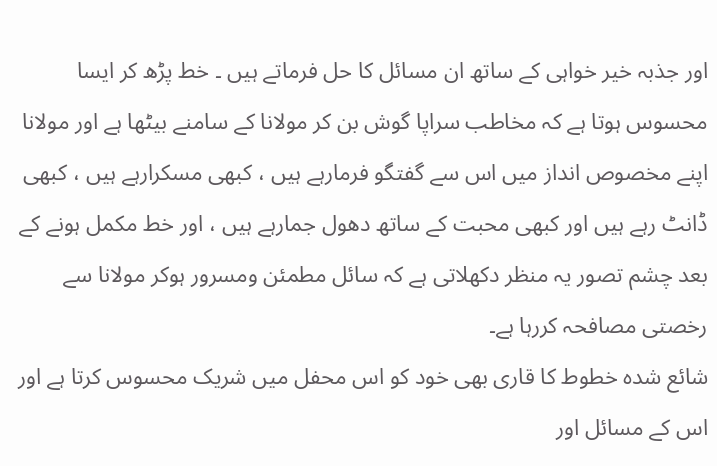اور جذبہ خیر خواہی کے ساتھ ان مسائل کا حل فرماتے ہیں ۔ خط پڑھ کر ایسا محسوس ہوتا ہے کہ مخاطب سراپا گوش بن کر مولانا کے سامنے بیٹھا ہے اور مولانا اپنے مخصوص انداز میں اس سے گفتگو فرمارہے ہیں ، کبھی مسکرارہے ہیں ، کبھی ڈانٹ رہے ہیں اور کبھی محبت کے ساتھ دھول جمارہے ہیں ، اور خط مکمل ہونے کے بعد چشم تصور یہ منظر دکھلاتی ہے کہ سائل مطمئن ومسرور ہوکر مولانا سے رخصتی مصافحہ کررہا ہے۔
شائع شدہ خطوط کا قاری بھی خود کو اس محفل میں شریک محسوس کرتا ہے اور اس کے مسائل اور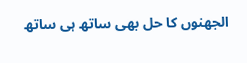الجھنوں کا حل بھی ساتھ ہی ساتھ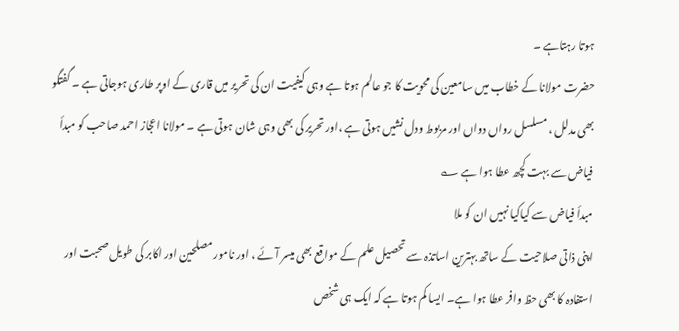ہوتا رہتاہے ۔
حضرت مولانا کے خطاب میں سامعین کی محویت کا جو عالم ہوتا ہے وہی کیفیت ان کی تحریر میں قاری کے اوپر طاری ہوجاتی ہے ۔ گفتگو بھی مدلل ، مسلسل رواں دواں اور مربوط ودل نشیں ہوتی ہے ،اور تحریر کی بھی وہی شان ہوتی ہے ۔ مولانا اعجاز احمد صاحب کو مبدأ فیاض سے بہت کچھ عطا ہوا ہے ؎
مبدأ فیاض سے کیاکیا نہیں ان کو ملا
اپنی ذاتی صلاحیت کے ساتھ بہترین اساتذہ سے تحصیل علم کے مواقع بھی میسر آئے ، اور نامور مصلحین اور اکابر کی طویل صحبت اور استفادہ کا بھی حظ وافر عطا ہوا ہے۔ ایسا کم ہوتا ہے کہ ایک ہی شخص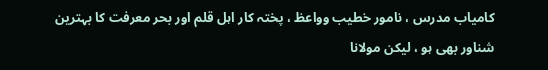کامیاب مدرس ، نامور خطیب وواعظ ، پختہ کار اہل قلم اور بحر معرفت کا بہترین شناور بھی ہو ، لیکن مولانا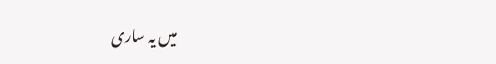میں یہ ساری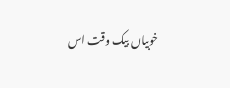خوبیاں بیک وقت اس